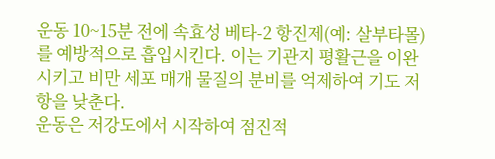운동 10~15분 전에 속효성 베타-2 항진제(예: 살부타몰)를 예방적으로 흡입시킨다. 이는 기관지 평활근을 이완시키고 비만 세포 매개 물질의 분비를 억제하여 기도 저항을 낮춘다.
운동은 저강도에서 시작하여 점진적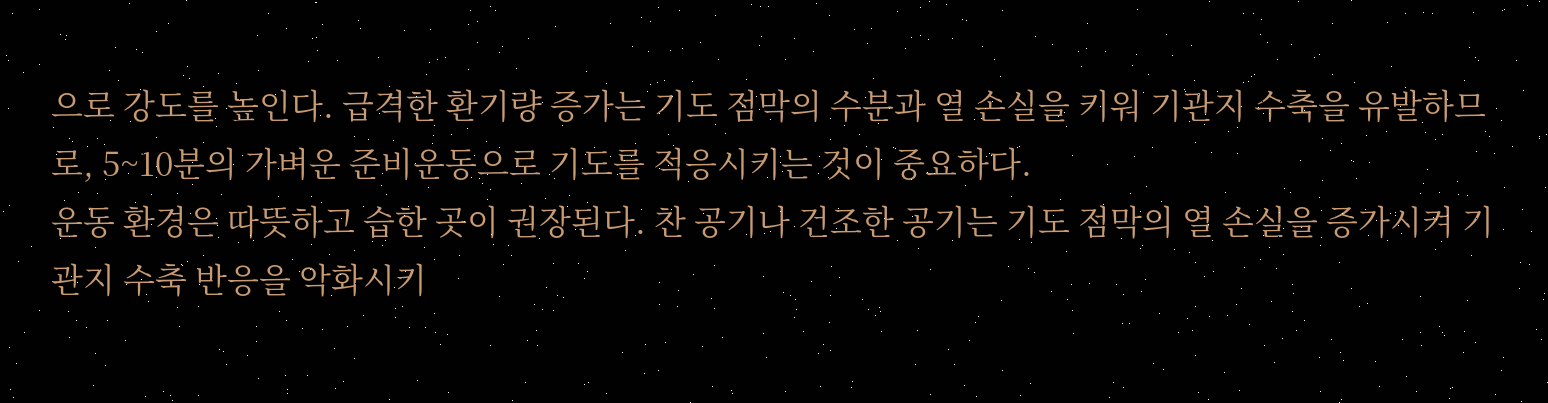으로 강도를 높인다. 급격한 환기량 증가는 기도 점막의 수분과 열 손실을 키워 기관지 수축을 유발하므로, 5~10분의 가벼운 준비운동으로 기도를 적응시키는 것이 중요하다.
운동 환경은 따뜻하고 습한 곳이 권장된다. 찬 공기나 건조한 공기는 기도 점막의 열 손실을 증가시켜 기관지 수축 반응을 악화시키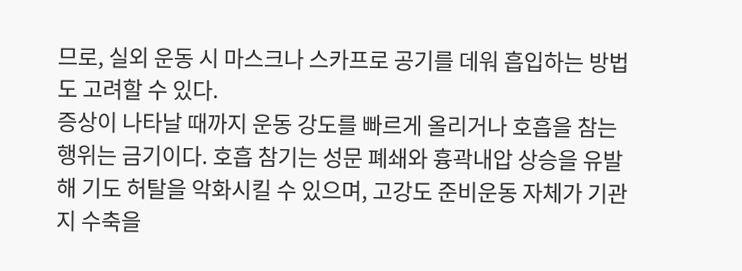므로, 실외 운동 시 마스크나 스카프로 공기를 데워 흡입하는 방법도 고려할 수 있다.
증상이 나타날 때까지 운동 강도를 빠르게 올리거나 호흡을 참는 행위는 금기이다. 호흡 참기는 성문 폐쇄와 흉곽내압 상승을 유발해 기도 허탈을 악화시킬 수 있으며, 고강도 준비운동 자체가 기관지 수축을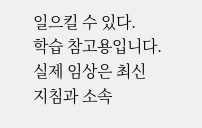일으킬 수 있다.
학습 참고용입니다. 실제 임상은 최신 지침과 소속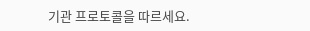기관 프로토콜을 따르세요.